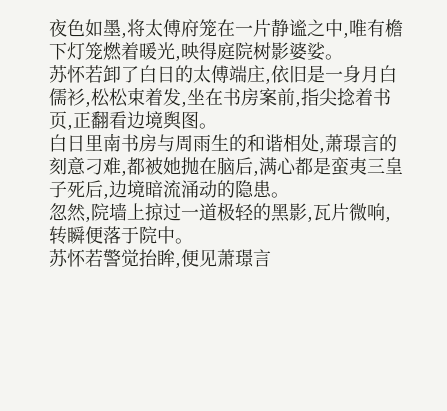夜色如墨,将太傅府笼在一片静谧之中,唯有檐下灯笼燃着暖光,映得庭院树影婆娑。
苏怀若卸了白日的太傅端庄,依旧是一身月白儒衫,松松束着发,坐在书房案前,指尖捻着书页,正翻看边境舆图。
白日里南书房与周雨生的和谐相处,萧璟言的刻意刁难,都被她抛在脑后,满心都是蛮夷三皇子死后,边境暗流涌动的隐患。
忽然,院墙上掠过一道极轻的黑影,瓦片微响,转瞬便落于院中。
苏怀若警觉抬眸,便见萧璟言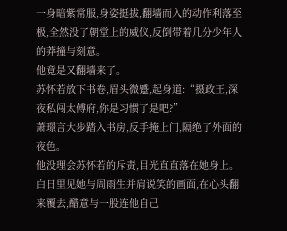一身暗紫常服,身姿挺拔,翻墙而入的动作利落至极,全然没了朝堂上的威仪,反倒带着几分少年人的莽撞与刻意。
他竟是又翻墙来了。
苏怀若放下书卷,眉头微蹙,起身道:“摄政王,深夜私闯太傅府,你是习惯了是吧?”
萧璟言大步踏入书房,反手掩上门,隔绝了外面的夜色。
他没理会苏怀若的斥责,目光直直落在她身上。
白日里见她与周雨生并肩说笑的画面,在心头翻来覆去,醋意与一股连他自己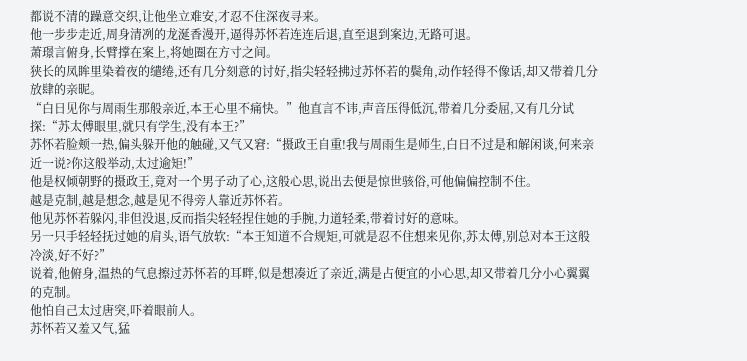都说不清的躁意交织,让他坐立难安,才忍不住深夜寻来。
他一步步走近,周身清冽的龙涎香漫开,逼得苏怀若连连后退,直至退到案边,无路可退。
萧璟言俯身,长臂撑在案上,将她圈在方寸之间。
狭长的凤眸里染着夜的缱绻,还有几分刻意的讨好,指尖轻轻拂过苏怀若的鬓角,动作轻得不像话,却又带着几分放肆的亲昵。
“白日见你与周雨生那般亲近,本王心里不痛快。”他直言不讳,声音压得低沉,带着几分委屈,又有几分试探:“苏太傅眼里,就只有学生,没有本王?”
苏怀若脸颊一热,偏头躲开他的触碰,又气又窘:“摄政王自重!我与周雨生是师生,白日不过是和解闲谈,何来亲近一说?你这般举动,太过逾矩!”
他是权倾朝野的摄政王,竟对一个男子动了心,这般心思,说出去便是惊世骇俗,可他偏偏控制不住。
越是克制,越是想念,越是见不得旁人靠近苏怀若。
他见苏怀若躲闪,非但没退,反而指尖轻轻捏住她的手腕,力道轻柔,带着讨好的意味。
另一只手轻轻抚过她的肩头,语气放软:“本王知道不合规矩,可就是忍不住想来见你,苏太傅,别总对本王这般冷淡,好不好?”
说着,他俯身,温热的气息擦过苏怀若的耳畔,似是想凑近了亲近,满是占便宜的小心思,却又带着几分小心翼翼的克制。
他怕自己太过唐突,吓着眼前人。
苏怀若又羞又气,猛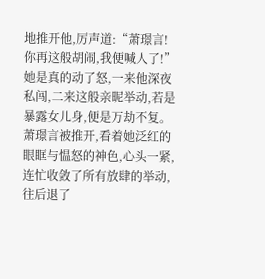地推开他,厉声道:“萧璟言!你再这般胡闹,我便喊人了!”
她是真的动了怒,一来他深夜私闯,二来这般亲昵举动,若是暴露女儿身,便是万劫不复。
萧璟言被推开,看着她泛红的眼眶与愠怒的神色,心头一紧,连忙收敛了所有放肆的举动,往后退了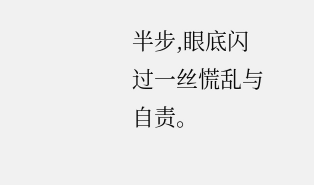半步,眼底闪过一丝慌乱与自责。